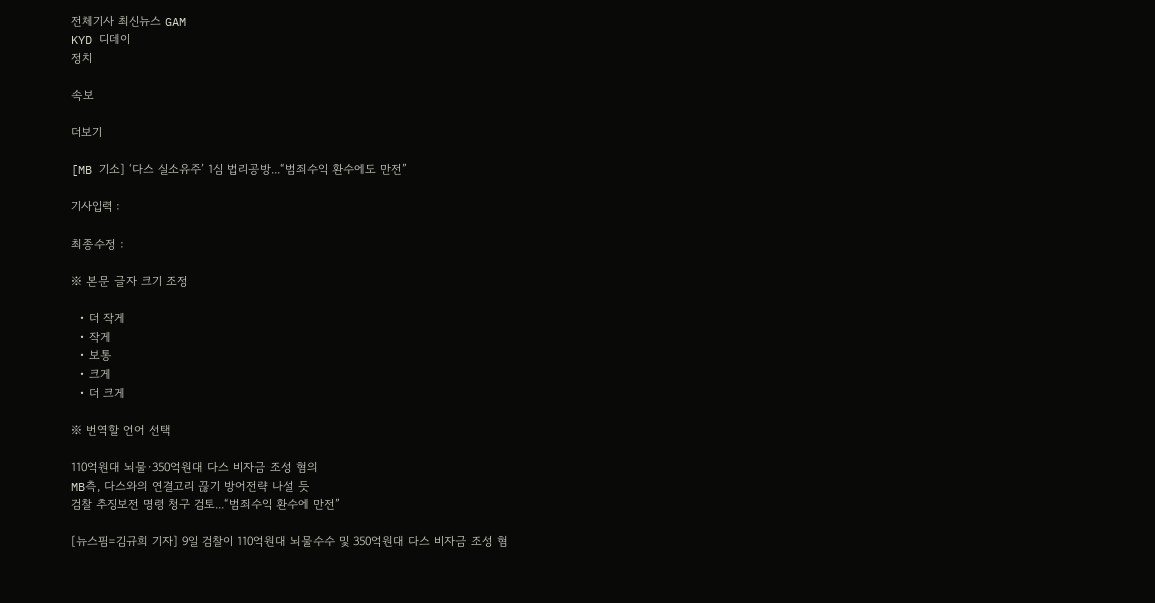전체기사 최신뉴스 GAM
KYD 디데이
정치

속보

더보기

[MB 기소] ‘다스 실소유주’ 1심 법리공방...“범죄수익 환수에도 만전”

기사입력 :

최종수정 :

※ 본문 글자 크기 조정

  • 더 작게
  • 작게
  • 보통
  • 크게
  • 더 크게

※ 번역할 언어 선택

110억원대 뇌물·350억원대 다스 비자금 조성 혐의
MB측, 다스와의 연결고리 끊기 방어전략 나설 듯
검찰 추징보전 명령 청구 검토...“범죄수익 환수에 만전”

[뉴스핌=김규희 기자] 9일 검찰이 110억원대 뇌물수수 및 350억원대 다스 비자금 조성 혐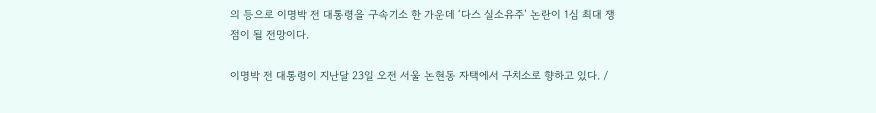의 등으로 이명박 전 대통령을 구속기소 한 가운데 ‘다스 실소유주’ 논란이 1심 최대 쟁점이 될 전망이다.

이명박 전 대통령이 지난달 23일 오전 서울 논현동 자택에서 구치소로 향하고 있다. /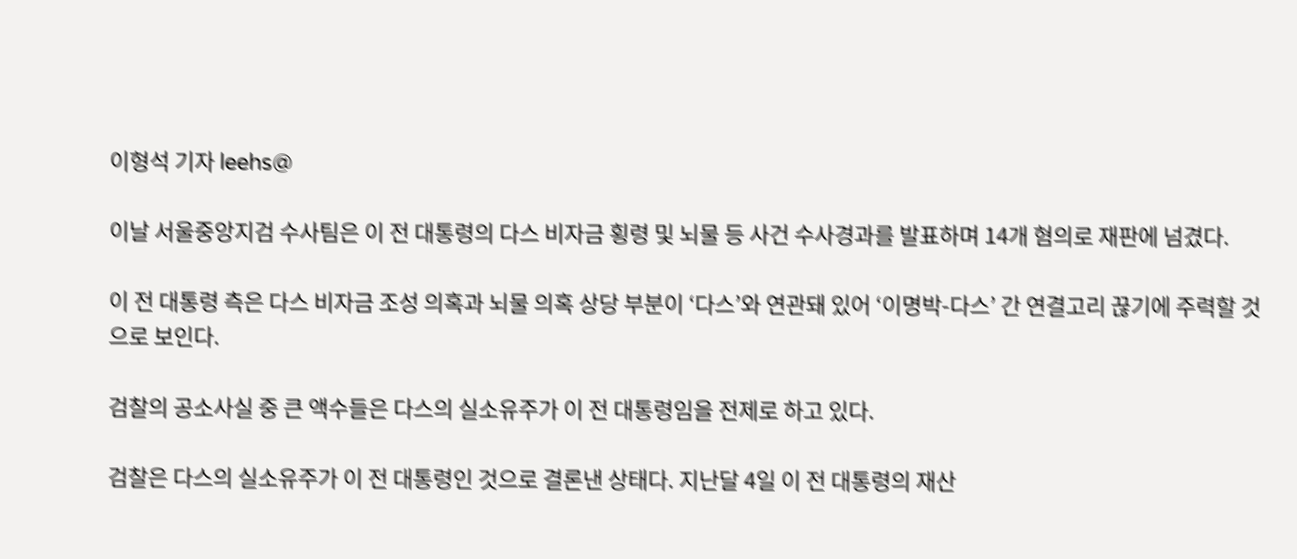이형석 기자 leehs@

이날 서울중앙지검 수사팀은 이 전 대통령의 다스 비자금 횡령 및 뇌물 등 사건 수사경과를 발표하며 14개 혐의로 재판에 넘겼다.

이 전 대통령 측은 다스 비자금 조성 의혹과 뇌물 의혹 상당 부분이 ‘다스’와 연관돼 있어 ‘이명박-다스’ 간 연결고리 끊기에 주력할 것으로 보인다.

검찰의 공소사실 중 큰 액수들은 다스의 실소유주가 이 전 대통령임을 전제로 하고 있다.

검찰은 다스의 실소유주가 이 전 대통령인 것으로 결론낸 상태다. 지난달 4일 이 전 대통령의 재산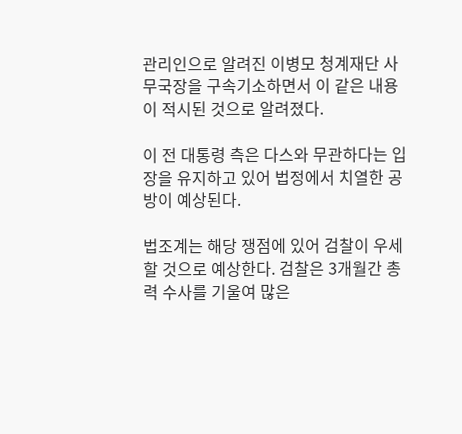관리인으로 알려진 이병모 청계재단 사무국장을 구속기소하면서 이 같은 내용이 적시된 것으로 알려졌다.

이 전 대통령 측은 다스와 무관하다는 입장을 유지하고 있어 법정에서 치열한 공방이 예상된다.

법조계는 해당 쟁점에 있어 검찰이 우세할 것으로 예상한다. 검찰은 3개월간 총력 수사를 기울여 많은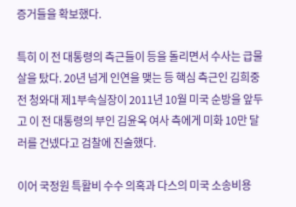증거들을 확보했다.

특히 이 전 대통령의 측근들이 등을 돌리면서 수사는 급물살을 탔다. 20년 넘게 인연을 맺는 등 핵심 측근인 김희중 전 청와대 제1부속실장이 2011년 10월 미국 순방을 앞두고 이 전 대통령의 부인 김윤옥 여사 측에게 미화 10만 달러를 건넸다고 검찰에 진술했다.

이어 국정원 특활비 수수 의혹과 다스의 미국 소송비용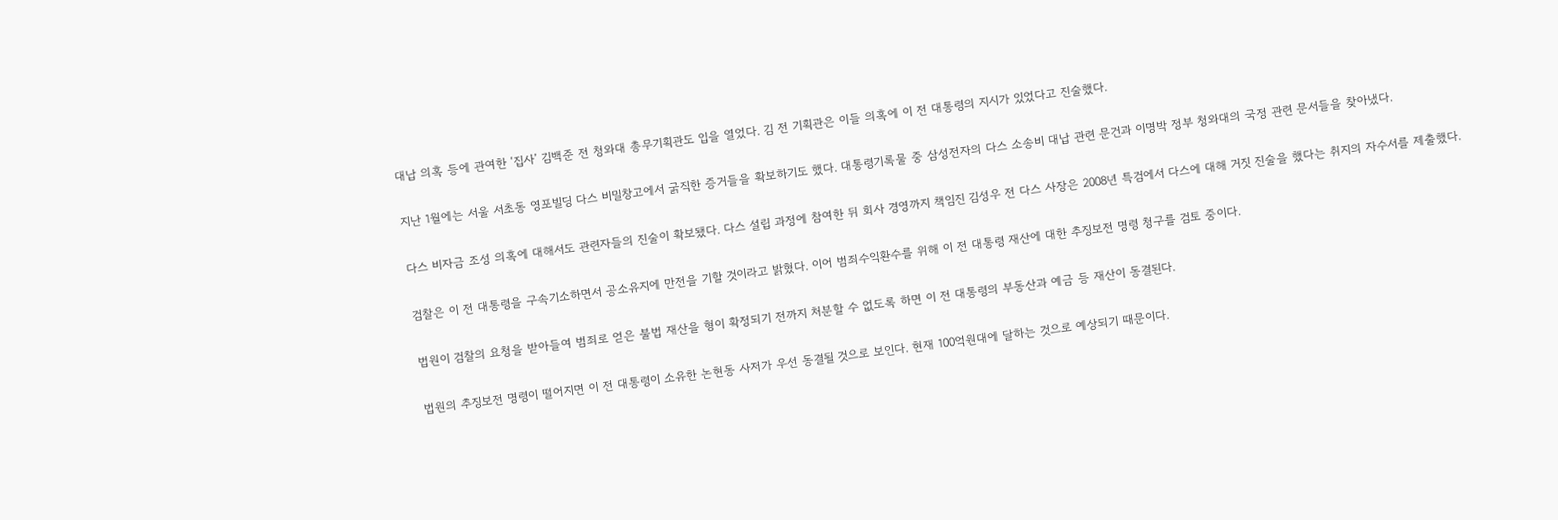대납 의혹 등에 관여한 ‘집사’ 김백준 전 청와대 총무기획관도 입을 열었다. 김 전 기획관은 이들 의혹에 이 전 대통령의 지시가 있었다고 진술했다.

지난 1월에는 서울 서초동 영포빌딩 다스 비밀창고에서 굵직한 증거들을 확보하기도 했다. 대통령기록물 중 삼성전자의 다스 소송비 대납 관련 문건과 이명박 정부 청와대의 국정 관련 문서들을 찾아냈다.

다스 비자금 조성 의혹에 대해서도 관련자들의 진술이 확보됐다. 다스 설립 과정에 참여한 뒤 회사 경영까지 책임진 김성우 전 다스 사장은 2008년 특검에서 다스에 대해 거짓 진술을 했다는 취지의 자수서를 제출했다.

검찰은 이 전 대통령을 구속기소하면서 공소유지에 만전을 기할 것이라고 밝혔다. 이어 범죄수익환수를 위해 이 전 대통령 재산에 대한 추징보전 명령 청구를 검토 중이다.

법원이 검찰의 요청을 받아들여 범죄로 얻은 불법 재산을 형이 확정되기 전까지 처분할 수 없도록 하면 이 전 대통령의 부동산과 예금 등 재산이 동결된다.

법원의 추징보전 명령이 떨어지면 이 전 대통령이 소유한 논현동 사저가 우선 동결될 것으로 보인다. 현재 100억원대에 달하는 것으로 예상되기 때문이다.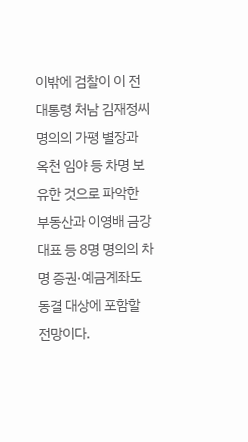이밖에 검찰이 이 전 대통령 처남 김재정씨 명의의 가평 별장과 옥천 임야 등 차명 보유한 것으로 파악한 부동산과 이영배 금강 대표 등 8명 명의의 차명 증권·예금계좌도 동결 대상에 포함할 전망이다.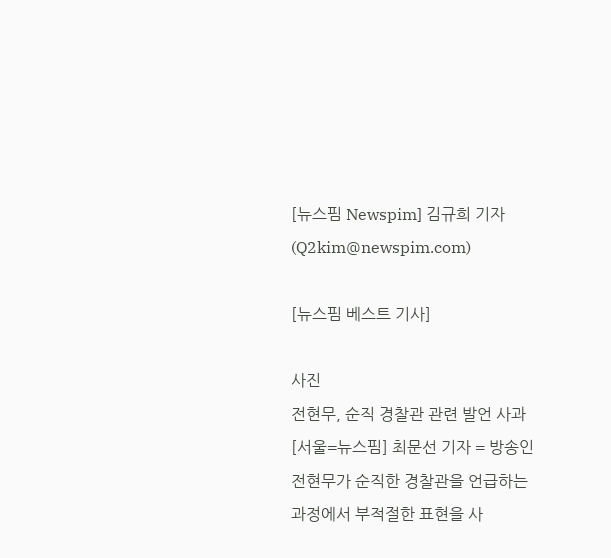[뉴스핌 Newspim] 김규희 기자 (Q2kim@newspim.com)

[뉴스핌 베스트 기사]

사진
전현무, 순직 경찰관 관련 발언 사과 [서울=뉴스핌] 최문선 기자 = 방송인 전현무가 순직한 경찰관을 언급하는 과정에서 부적절한 표현을 사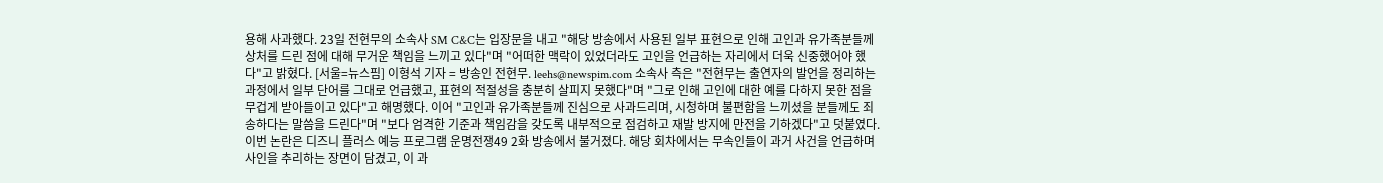용해 사과했다. 23일 전현무의 소속사 SM C&C는 입장문을 내고 "해당 방송에서 사용된 일부 표현으로 인해 고인과 유가족분들께 상처를 드린 점에 대해 무거운 책임을 느끼고 있다"며 "어떠한 맥락이 있었더라도 고인을 언급하는 자리에서 더욱 신중했어야 했다"고 밝혔다. [서울=뉴스핌] 이형석 기자 = 방송인 전현무. leehs@newspim.com 소속사 측은 "전현무는 출연자의 발언을 정리하는 과정에서 일부 단어를 그대로 언급했고, 표현의 적절성을 충분히 살피지 못했다"며 "그로 인해 고인에 대한 예를 다하지 못한 점을 무겁게 받아들이고 있다"고 해명했다. 이어 "고인과 유가족분들께 진심으로 사과드리며, 시청하며 불편함을 느끼셨을 분들께도 죄송하다는 말씀을 드린다"며 "보다 엄격한 기준과 책임감을 갖도록 내부적으로 점검하고 재발 방지에 만전을 기하겠다"고 덧붙였다. 이번 논란은 디즈니 플러스 예능 프로그램 운명전쟁49 2화 방송에서 불거졌다. 해당 회차에서는 무속인들이 과거 사건을 언급하며 사인을 추리하는 장면이 담겼고, 이 과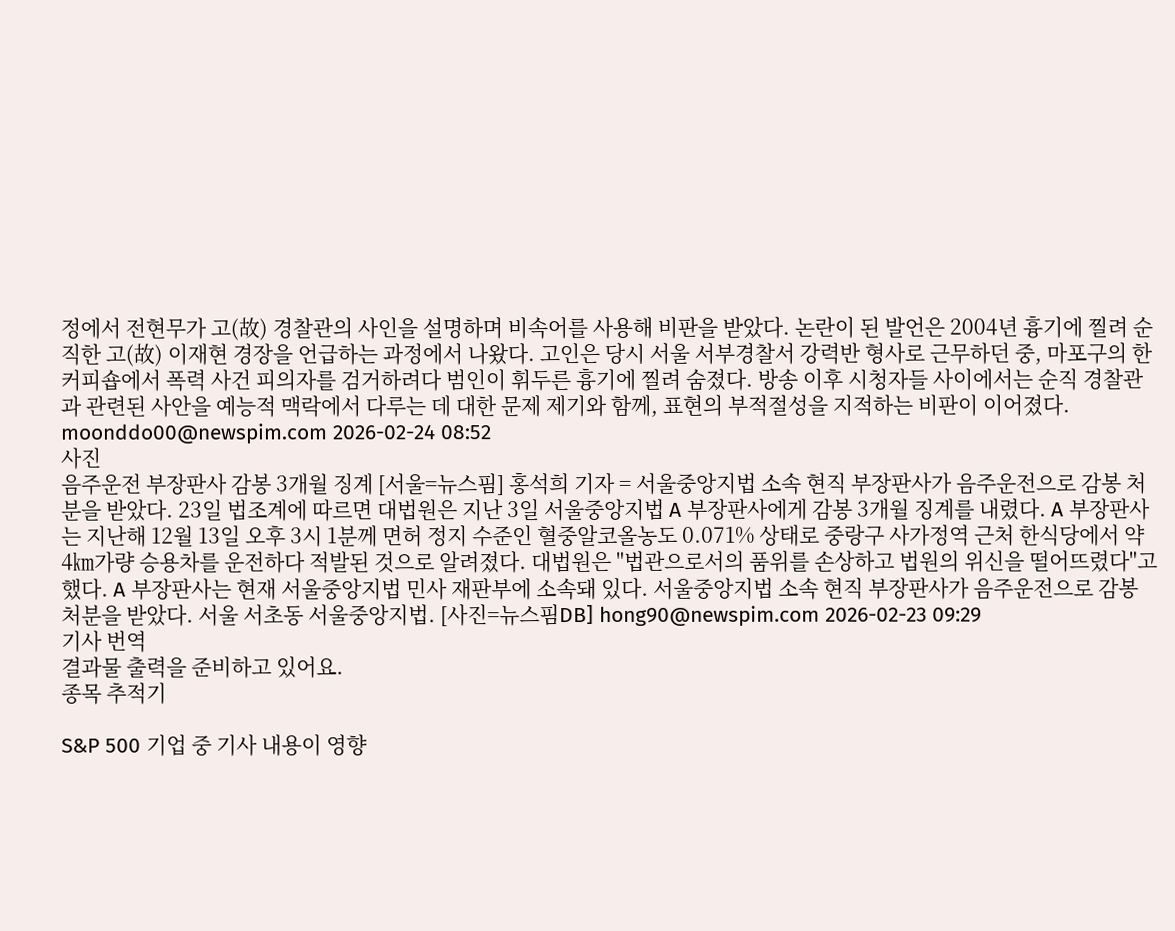정에서 전현무가 고(故) 경찰관의 사인을 설명하며 비속어를 사용해 비판을 받았다. 논란이 된 발언은 2004년 흉기에 찔려 순직한 고(故) 이재현 경장을 언급하는 과정에서 나왔다. 고인은 당시 서울 서부경찰서 강력반 형사로 근무하던 중, 마포구의 한 커피숍에서 폭력 사건 피의자를 검거하려다 범인이 휘두른 흉기에 찔려 숨졌다. 방송 이후 시청자들 사이에서는 순직 경찰관과 관련된 사안을 예능적 맥락에서 다루는 데 대한 문제 제기와 함께, 표현의 부적절성을 지적하는 비판이 이어졌다. moonddo00@newspim.com 2026-02-24 08:52
사진
음주운전 부장판사 감봉 3개월 징계 [서울=뉴스핌] 홍석희 기자 = 서울중앙지법 소속 현직 부장판사가 음주운전으로 감봉 처분을 받았다. 23일 법조계에 따르면 대법원은 지난 3일 서울중앙지법 A 부장판사에게 감봉 3개월 징계를 내렸다. A 부장판사는 지난해 12월 13일 오후 3시 1분께 면허 정지 수준인 혈중알코올농도 0.071% 상태로 중랑구 사가정역 근처 한식당에서 약 4㎞가량 승용차를 운전하다 적발된 것으로 알려졌다. 대법원은 "법관으로서의 품위를 손상하고 법원의 위신을 떨어뜨렸다"고 했다. A 부장판사는 현재 서울중앙지법 민사 재판부에 소속돼 있다. 서울중앙지법 소속 현직 부장판사가 음주운전으로 감봉 처분을 받았다. 서울 서초동 서울중앙지법. [사진=뉴스핌DB] hong90@newspim.com 2026-02-23 09:29
기사 번역
결과물 출력을 준비하고 있어요.
종목 추적기

S&P 500 기업 중 기사 내용이 영향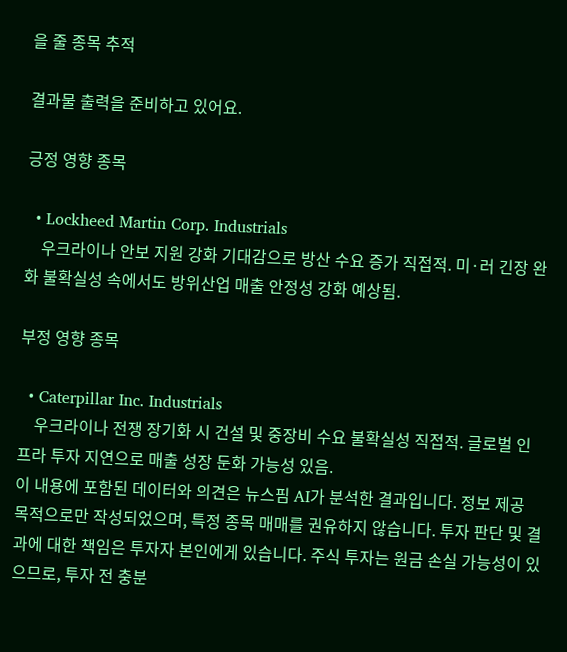을 줄 종목 추적

결과물 출력을 준비하고 있어요.

긍정 영향 종목

  • Lockheed Martin Corp. Industrials
    우크라이나 안보 지원 강화 기대감으로 방산 수요 증가 직접적. 미·러 긴장 완화 불확실성 속에서도 방위산업 매출 안정성 강화 예상됨.

부정 영향 종목

  • Caterpillar Inc. Industrials
    우크라이나 전쟁 장기화 시 건설 및 중장비 수요 불확실성 직접적. 글로벌 인프라 투자 지연으로 매출 성장 둔화 가능성 있음.
이 내용에 포함된 데이터와 의견은 뉴스핌 AI가 분석한 결과입니다. 정보 제공 목적으로만 작성되었으며, 특정 종목 매매를 권유하지 않습니다. 투자 판단 및 결과에 대한 책임은 투자자 본인에게 있습니다. 주식 투자는 원금 손실 가능성이 있으므로, 투자 전 충분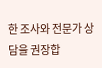한 조사와 전문가 상담을 권장합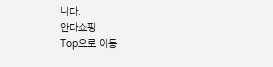니다.
안다쇼핑
Top으로 이동